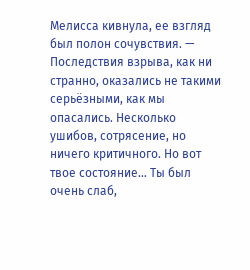Мелисса кивнула, ее взгляд был полон сочувствия. — Последствия взрыва, как ни странно, оказались не такими серьёзными, как мы опасались. Несколько ушибов, сотрясение, но ничего критичного. Но вот твое состояние… Ты был очень слаб,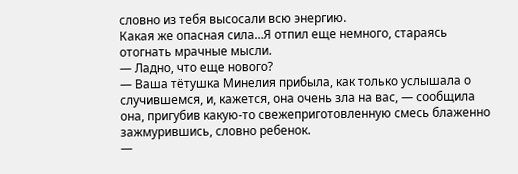словно из тебя высосали всю энергию.
Какая же опасная сила…Я отпил еще немного, стараясь отогнать мрачные мысли.
— Ладно, что еще нового?
— Ваша тётушка Минелия прибыла, как только услышала о случившемся, и, кажется, она очень зла на вас, — сообщила она, пригубив какую-то свежеприготовленную смесь блаженно зажмурившись, словно ребенок.
—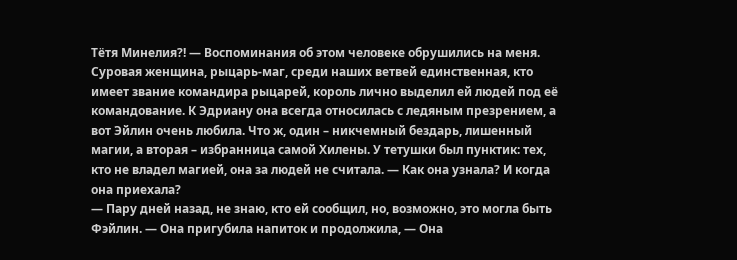Тётя Минелия?! — Воспоминания об этом человеке обрушились на меня. Суровая женщина, рыцарь-маг, среди наших ветвей единственная, кто имеет звание командира рыцарей, король лично выделил ей людей под её командование. К Эдриану она всегда относилась с ледяным презрением, а вот Эйлин очень любила. Что ж, один – никчемный бездарь, лишенный магии, а вторая – избранница самой Хилены. У тетушки был пунктик: тех, кто не владел магией, она за людей не считала. — Как она узнала? И когда она приехала?
— Пару дней назад, не знаю, кто ей сообщил, но, возможно, это могла быть Фэйлин. — Она пригубила напиток и продолжила, — Она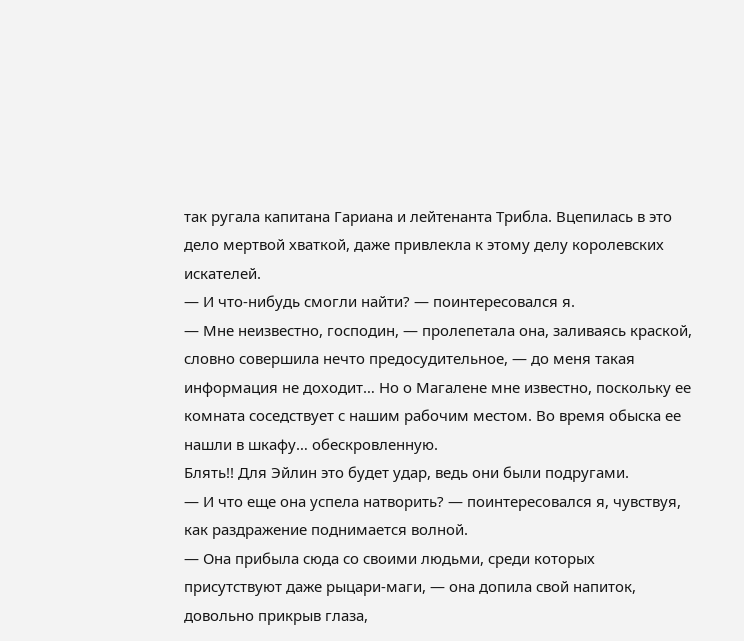так ругала капитана Гариана и лейтенанта Трибла. Вцепилась в это дело мертвой хваткой, даже привлекла к этому делу королевских искателей.
— И что-нибудь смогли найти? — поинтересовался я.
— Мне неизвестно, господин, — пролепетала она, заливаясь краской, словно совершила нечто предосудительное, — до меня такая информация не доходит… Но о Магалене мне известно, поскольку ее комната соседствует с нашим рабочим местом. Во время обыска ее нашли в шкафу… обескровленную.
Блять!! Для Эйлин это будет удар, ведь они были подругами.
— И что еще она успела натворить? — поинтересовался я, чувствуя, как раздражение поднимается волной.
— Она прибыла сюда со своими людьми, среди которых присутствуют даже рыцари-маги, — она допила свой напиток, довольно прикрыв глаза,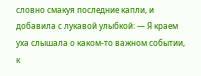словно смакуя последние капли, и добавила с лукавой улыбкой: — Я краем уха слышала о каком-то важном событии, к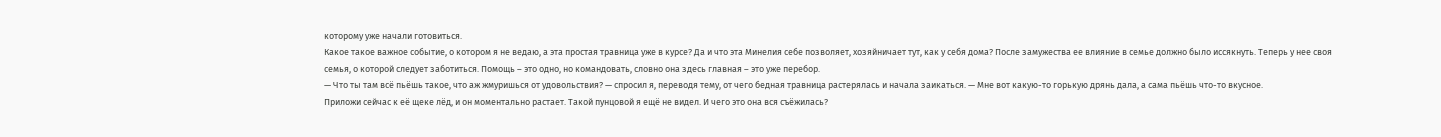которому уже начали готовиться.
Какое такое важное событие, о котором я не ведаю, а эта простая травница уже в курсе? Да и что эта Минелия себе позволяет, хозяйничает тут, как у себя дома? После замужества ее влияние в семье должно было иссякнуть. Теперь у нее своя семья, о которой следует заботиться. Помощь – это одно, но командовать, словно она здесь главная – это уже перебор.
— Что ты там всё пьёшь такое, что аж жмуришься от удовольствия? — спросил я, переводя тему, от чего бедная травница растерялась и начала заикаться. — Мне вот какую-то горькую дрянь дала, а сама пьёшь что-то вкусное.
Приложи сейчас к её щеке лёд, и он моментально растает. Такой пунцовой я ещё не видел. И чего это она вся съёжилась?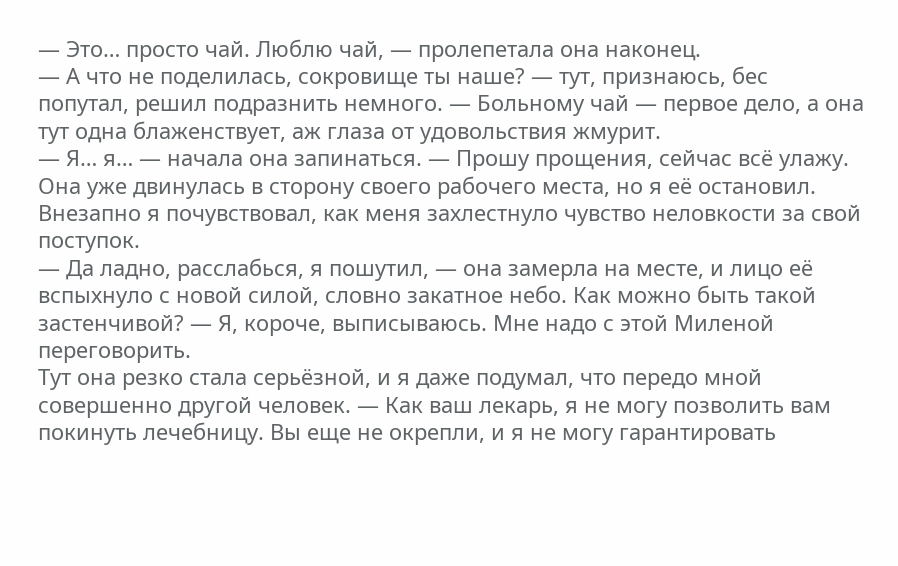— Это… просто чай. Люблю чай, — пролепетала она наконец.
— А что не поделилась, сокровище ты наше? — тут, признаюсь, бес попутал, решил подразнить немного. — Больному чай — первое дело, а она тут одна блаженствует, аж глаза от удовольствия жмурит.
— Я… я… — начала она запинаться. — Прошу прощения, сейчас всё улажу. Она уже двинулась в сторону своего рабочего места, но я её остановил. Внезапно я почувствовал, как меня захлестнуло чувство неловкости за свой поступок.
— Да ладно, расслабься, я пошутил, — она замерла на месте, и лицо её вспыхнуло с новой силой, словно закатное небо. Как можно быть такой застенчивой? — Я, короче, выписываюсь. Мне надо с этой Миленой переговорить.
Тут она резко стала серьёзной, и я даже подумал, что передо мной совершенно другой человек. — Как ваш лекарь, я не могу позволить вам покинуть лечебницу. Вы еще не окрепли, и я не могу гарантировать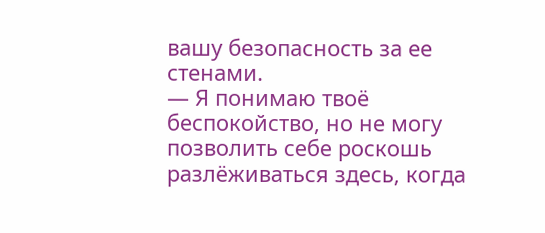вашу безопасность за ее стенами.
— Я понимаю твоё беспокойство, но не могу позволить себе роскошь разлёживаться здесь, когда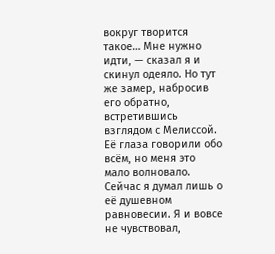вокруг творится такое… Мне нужно идти, — сказал я и скинул одеяло. Но тут же замер, набросив его обратно, встретившись взглядом с Мелиссой. Её глаза говорили обо всём, но меня это мало волновало. Сейчас я думал лишь о её душевном равновесии. Я и вовсе не чувствовал,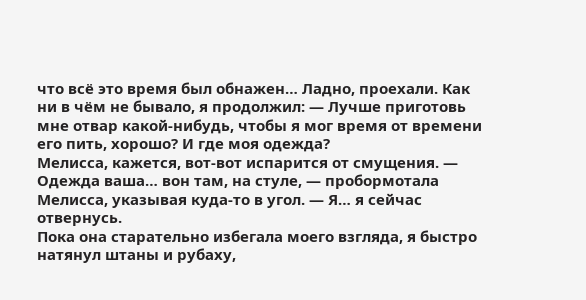что всё это время был обнажен… Ладно, проехали. Как ни в чём не бывало, я продолжил: — Лучше приготовь мне отвар какой-нибудь, чтобы я мог время от времени его пить, хорошо? И где моя одежда?
Мелисса, кажется, вот-вот испарится от смущения. — Одежда ваша… вон там, на стуле, — пробормотала Мелисса, указывая куда-то в угол. — Я… я сейчас отвернусь.
Пока она старательно избегала моего взгляда, я быстро натянул штаны и рубаху,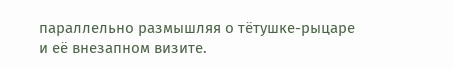параллельно размышляя о тётушке-рыцаре и её внезапном визите.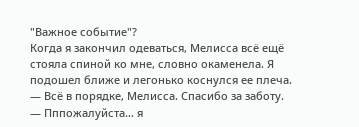"Важное событие"?
Когда я закончил одеваться, Мелисса всё ещё стояла спиной ко мне, словно окаменела. Я подошел ближе и легонько коснулся ее плеча.
— Всё в порядке, Мелисса. Спасибо за заботу.
— Пппожалуйста… я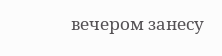вечером занесу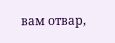вам отвар,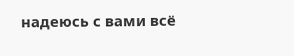надеюсь с вами всё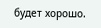будет хорошо.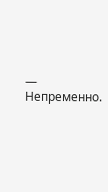— Непременно.